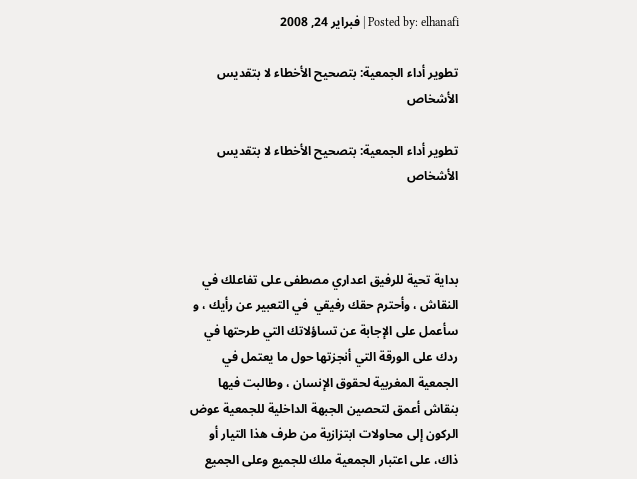Posted by: elhanafi | فبراير 24, 2008

تطوير أداء الجمعية: بتصحيح الأخطاء لا بتقديس الأشخاص

تطوير أداء الجمعية: بتصحيح الأخطاء لا بتقديس الأشخاص



بداية تحية للرفيق اعداري مصطفى على تفاعلك في النقاش ، وأحترم حقك رفيقي  في التعبير عن رأيك ، و سأعمل على الإجابة عن تساؤلاتك التي طرحتها في ردك على الورقة التي أنجزتها حول ما يعتمل في الجمعية المغربية لحقوق الإنسان ، وطالبت فيها بنقاش أعمق لتحصين الجبهة الداخلية للجمعية عوض الركون إلى محاولات ابتزازية من طرف هذا التيار أو ذاك، على اعتبار الجمعية ملك للجميع وعلى الجميع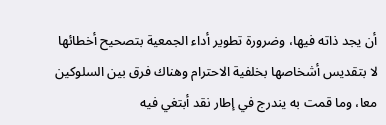أن يجد ذاته فيها، وضرورة تطوير أداء الجمعية بتصحيح أخطائها لا بتقديس أشخاصها بخلفية الاحترام وهناك فرق بين السلوكين معا، وما قمت به يندرج في إطار نقد أبتغي فيه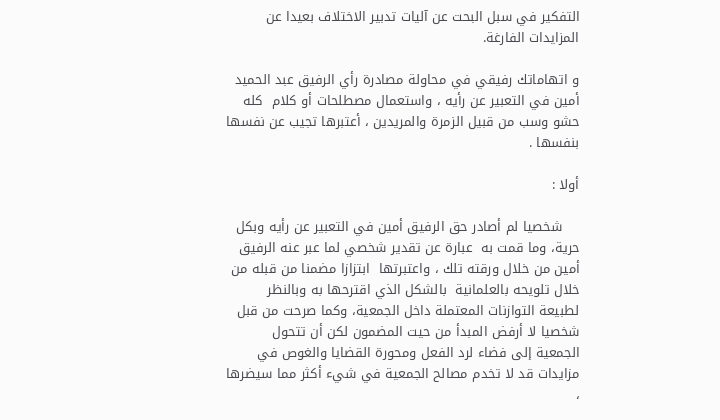التفكير في سبل البحت عن آليات تدبير الاختلاف بعيدا عن المزايدات الفارغة.

و اتهاماتك رفيقي في محاولة مصادرة رأي الرفيق عبد الحميد  أمين في التعبير عن رأيه ، واستعمال مصطلحات أو كلام  كله حشو وسب من قبيل الزمرة والمريدين ، أعتبرها تجيب عن نفسها بنفسها .

أولا :

    شخصيا لم أصادر حق الرفيق أمين في التعبير عن رأيه وبكل حرية، وما قمت به  عبارة عن تقدير شخصي لما عبر عنه الرفيق أمين من خلال ورقته تلك ، واعتبرتها  ابتزازا مضمنا من قبله من خلال تلويحه بالعلمانية  بالشكل الذي اقترحها به وبالنظر لطبيعة التوازنات المعتملة داخل الجمعية، وكما صرحت من قبل شخصيا لا أرفض المبدأ من حيت المضمون لكن أن تتحول الجمعية إلى فضاء لرد الفعل ومحورة القضايا والغوص في مزايدات قد لا تخدم مصالح الجمعية في شيء أكثر مما سيضرها ،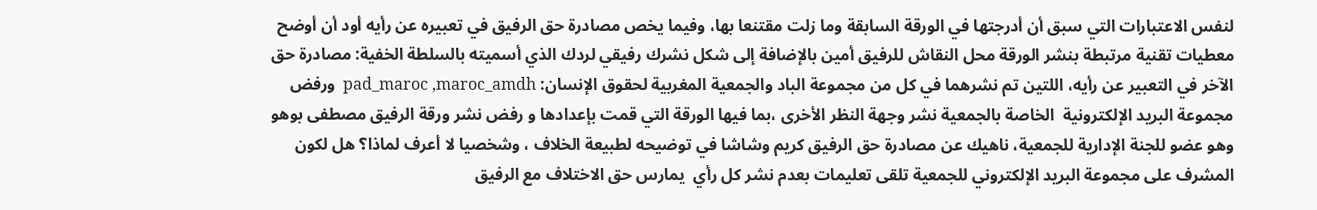لنفس الاعتبارات التي سبق أن أدرجتها في الورقة السابقة وما زلت مقتنعا بها، وفيما يخص مصادرة حق الرفيق في تعبيره عن رأيه أود أن أوضح معطيات تقنية مرتبطة بنشر الورقة محل النقاش للرفيق أمين بالإضافة إلى شكل نشرك رفيقي لردك الذي أسميته بالسلطة الخفية: مصادرة حق الآخر في التعبير عن رأيه، اللتين تم نشرهما في كل من مجموعة الباد والجمعية المغربية لحقوق الإنسان: pad_maroc ,maroc_amdh  ورفض مجموعة البريد الإلكترونية  الخاصة بالجمعية نشر وجهة النظر الأخرى ،بما فيها الورقة التي قمت بإعدادها و رفض نشر ورقة الرفيق مصطفى بوهو وهو عضو للجنة الإدارية للجمعية، ناهيك عن مصادرة حق الرفيق كريم وشاشا في توضيحه لطبيعة الخلاف ، وشخصيا لا أعرف لماذا؟ هل لكون المشرف على مجموعة البريد الإلكتروني للجمعية تلقى تعليمات بعدم نشر كل رأي  يمارس حق الاختلاف مع الرفيق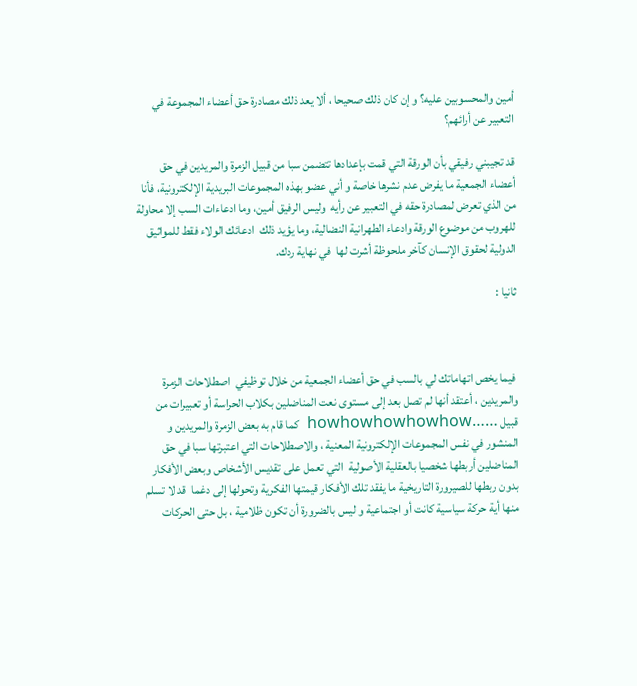أمين والمحسوبين عليه؟ و إن كان ذلك صحيحا ، ألا يعد ذلك مصادرة حق أعضاء المجموعة في التعبير عن أرائهم؟

قد تجيبني رفيقي بأن الورقة التي قمت بإعدادها تتضمن سبا من قبيل الزمرة والمريدين في حق أعضاء الجمعية ما يفرض عدم نشرها خاصة و أني عضو بهذه المجموعات البريدية الإلكترونية، فأنا من الذي تعرض لمصادرة حقه في التعبير عن رأيه  وليس الرفيق أمين، وما ادعاءات السب إلا محاولة للهروب من موضوع الورقة وادعاء الطهرانية النضالية، وما يؤيد ذلك  ادعائك الولاء فقط للمواثيق الدولية لحقوق الإنسان كآخر ملحوظة أشرت لها  في نهاية ردك.

ثانيا :



 فيما يخص اتهاماتك لي بالسب في حق أعضاء الجمعية من خلال توظيفي  اصطلاحات الزمرة والمريدين ، أعتقد أنها لم تصل بعد إلى مستوى نعت المناضلين بكلاب الحراسة أو تعبيرات من قبيل ……howhowhowhowhow  كما قام به بعض الزمرة والمريدين و المنشور في نفس المجموعات الإلكترونية المعنية ، والاصطلاحات التي اعتبرتها سبا في حق المناضلين أربطها شخصيا بالعقلية الأصولية  التي تعمل على تقديس الأشخاص وبعض الأفكار بدون ربطها للصيرورة التاريخية ما يفقد تلك الأفكار قيمتها الفكرية وتحولها إلى دغما  قد لا تسلم منها أية حركة سياسية كانت أو اجتماعية و ليس بالضرورة أن تكون ظلامية ، بل حتى الحركات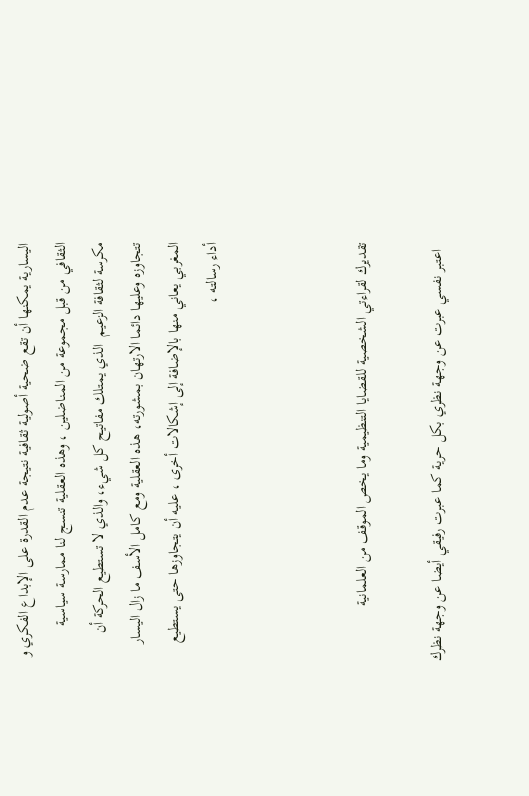اليسارية يمكنها أن تقع ضحية أصولية ثقافية نتيجة عدم القدرة على الإبداع الفكري و الثقافي من قبل مجموعة من المناضلين ، وهذه العقلية تنسج لنا ممارسة سياسية مكرسة لثقافة الزعيم  الذي يمتلك مفاتيح كل شيء، والذي لا تستطيع الحركة أن تتجاوزه وعليها دائما الارتهان بمشورته، هذه العقلية ومع كامل الأسف ما زال اليسار المغربي يعاني منها بالإضافة إلى إشكالات أخرى ، عليه أن يتجاوزها حتى يستطيع  أداء رسالته ،



تقديرك لقراءتي الشخصية للقضايا التنظيمية وما يخص الموقف من العلمانية

  اعتبر نفسي عبرت عن وجهة نظري بكل حرية كما عبرت رفيقي أيضا عن وجهة نظرك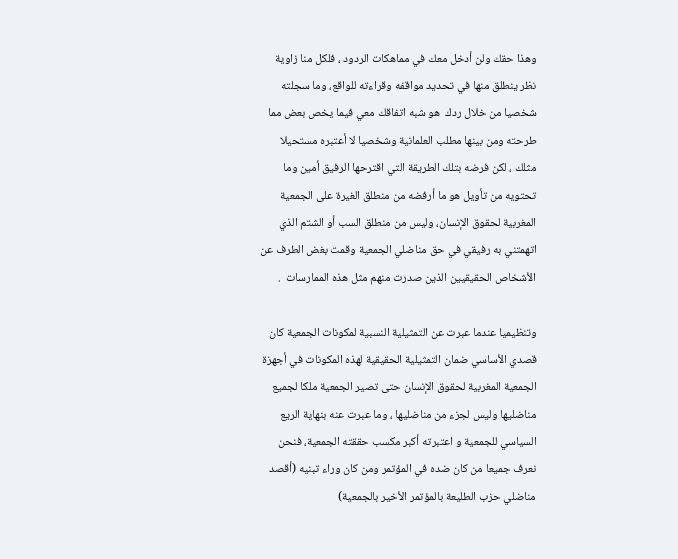وهذا حقك ولن أدخل معك في مماهكات الردود ، فلكل منا زاوية نظر ينطلق منها في تحديد مواقفه وقراءته للواقع، وما سجلته شخصيا من خلال ردك  هو شبه اتفاقك معي فيما يخص بعض مما طرحته ومن بينها مطلب العلمانية وشخصيا لا أعتبره مستحيلا مثلك ، لكن فرضه بتلك الطريقة التي اقترحها الرفيق أمين وما تحتويه من تأويل هو ما أرفضه من منطلق الغيرة على الجمعية المغربية لحقوق الإنسان، وليس من منطلق السب أو الشتم الذي اتهمتني به رفيقي في حق مناضلي الجمعية وقمت بغض الطرف عن الأشخاص الحقيقيين الذين صدرت منهم مثل هذه الممارسات  .

وتنظيميا عندما عبرت عن التمثيلية النسبية لمكونات الجمعية كان قصدي الأساسي ضمان التمثيلية الحقيقية لهذه المكونات في أجهزة الجمعية المغربية لحقوق الإنسان حتى تصير الجمعية ملكا لجميع مناضليها وليس لجزء من مناضليها ، وما عبرت عنه بنهاية الريع السياسي للجمعية و اعتبرته أكبر مكسب حققته الجمعية، فنحن نعرف جميعا من كان ضده في المؤتمر ومن كان وراء تبنيه (أقصد مناضلي حزب الطليعة بالمؤتمر الأخير بالجمعية)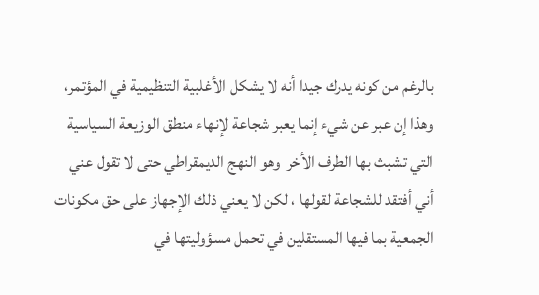بالرغم من كونه يدرك جيدا أنه لا يشكل الأغلبية التنظيمية في المؤتمر، وهذا إن عبر عن شيء إنما يعبر شجاعة لإنهاء منطق الوزيعة السياسية التي تشبث بها الطرف الأخر  وهو النهج الديمقراطي حتى لا تقول عني أني أفتقد للشجاعة لقولها ، لكن لا يعني ذلك الإجهاز على حق مكونات الجمعية بما فيها المستقلين في تحمل مسؤوليتها في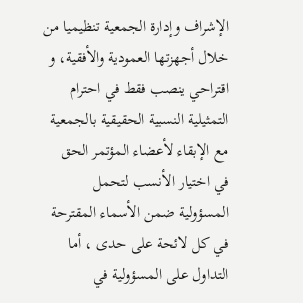الإشراف وإدارة الجمعية تنظيميا من خلال أجهزتها العمودية والأفقية، و اقتراحي ينصب فقط في احترام التمثيلية النسبية الحقيقية بالجمعية مع الإبقاء لأعضاء المؤتمر الحق في اختيار الأنسب لتحمل المسؤولية ضمن الأسماء المقترحة في كل لائحة على حدى ، أما التداول على المسؤولية في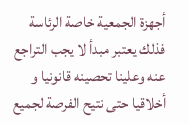أجهزة الجمعية خاصة الرئاسة فذلك يعتبر مبدأ لا يجب التراجع عنه وعلينا تحصينه قانونيا و أخلاقيا حتى نتيح الفرصة لجميع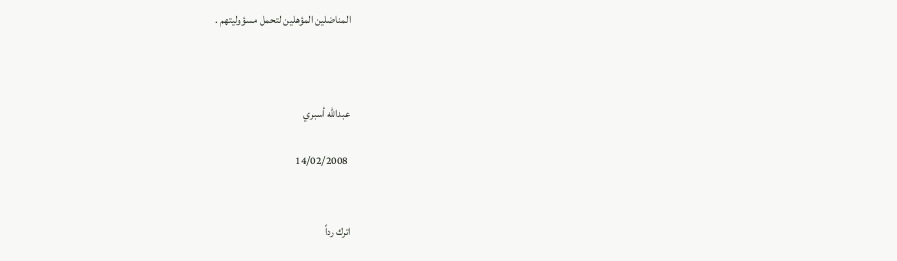المناضلين المؤهلين لتحمل مسؤوليتهم .



عبدالله أسبري

 14/02/2008


اترك رداً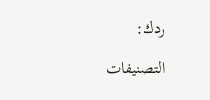ردك:

التصنيفات